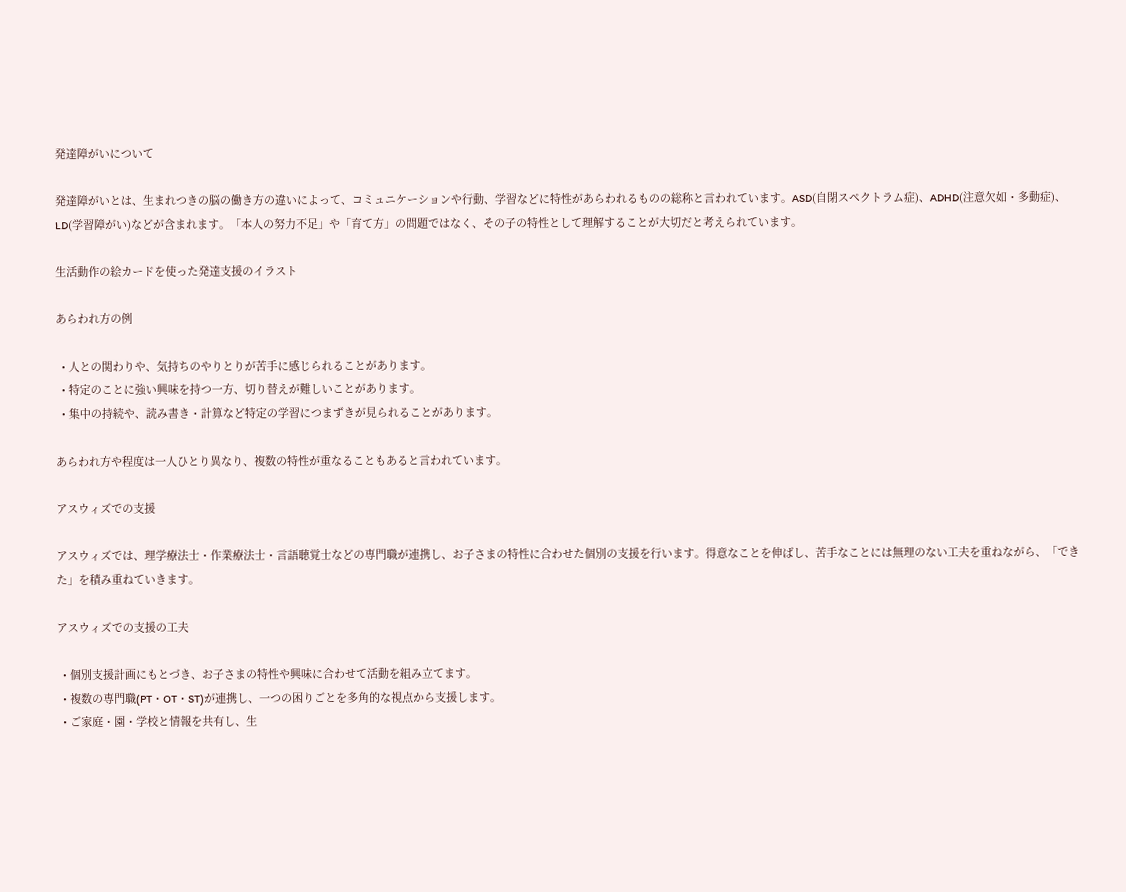発達障がいについて

発達障がいとは、生まれつきの脳の働き方の違いによって、コミュニケーションや行動、学習などに特性があらわれるものの総称と言われています。ASD(自閉スペクトラム症)、ADHD(注意欠如・多動症)、LD(学習障がい)などが含まれます。「本人の努力不足」や「育て方」の問題ではなく、その子の特性として理解することが大切だと考えられています。

生活動作の絵カードを使った発達支援のイラスト

あらわれ方の例

  • 人との関わりや、気持ちのやりとりが苦手に感じられることがあります。
  • 特定のことに強い興味を持つ一方、切り替えが難しいことがあります。
  • 集中の持続や、読み書き・計算など特定の学習につまずきが見られることがあります。

あらわれ方や程度は一人ひとり異なり、複数の特性が重なることもあると言われています。

アスウィズでの支援

アスウィズでは、理学療法士・作業療法士・言語聴覚士などの専門職が連携し、お子さまの特性に合わせた個別の支援を行います。得意なことを伸ばし、苦手なことには無理のない工夫を重ねながら、「できた」を積み重ねていきます。

アスウィズでの支援の工夫

  • 個別支援計画にもとづき、お子さまの特性や興味に合わせて活動を組み立てます。
  • 複数の専門職(PT・OT・ST)が連携し、一つの困りごとを多角的な視点から支援します。
  • ご家庭・園・学校と情報を共有し、生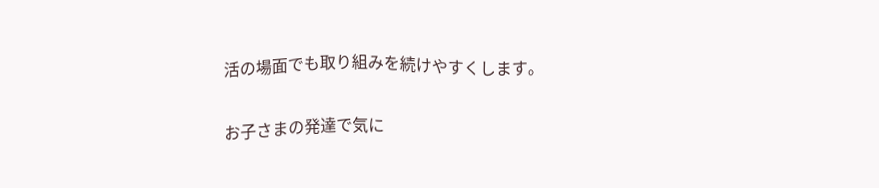活の場面でも取り組みを続けやすくします。

お子さまの発達で気に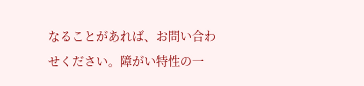なることがあれば、お問い合わせください。障がい特性の一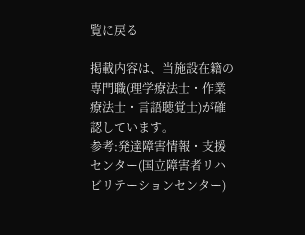覧に戻る

掲載内容は、当施設在籍の専門職(理学療法士・作業療法士・言語聴覚士)が確認しています。
参考:発達障害情報・支援センター(国立障害者リハビリテーションセンター)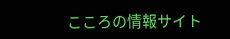こころの情報サイト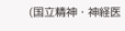(国立精神・神経医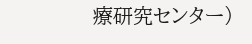療研究センター)